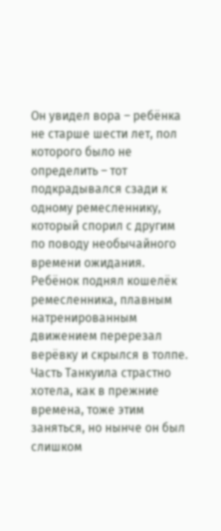Он увидел вора – ребёнка не старше шести лет, пол которого было не определить – тот подкрадывался сзади к одному ремесленнику, который спорил с другим по поводу необычайного времени ожидания. Ребёнок поднял кошелёк ремесленника, плавным натренированным движением перерезал верёвку и скрылся в толпе. Часть Танкуила страстно хотела, как в прежние времена, тоже этим заняться, но нынче он был слишком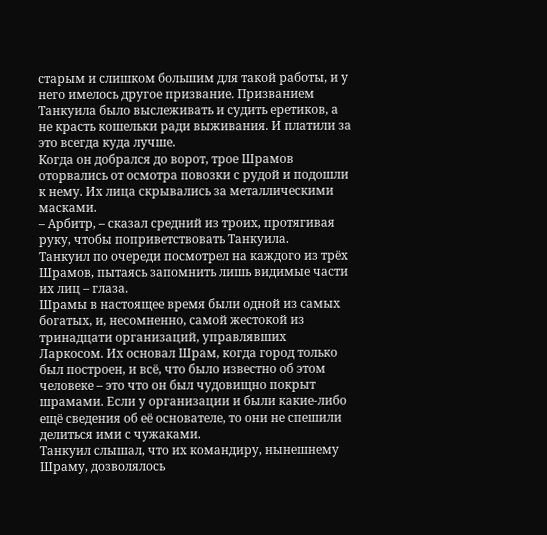старым и слишком большим для такой работы, и у него имелось другое призвание. Призванием Танкуила было выслеживать и судить еретиков, а не красть кошельки ради выживания. И платили за это всегда куда лучше.
Когда он добрался до ворот, трое Шрамов оторвались от осмотра повозки с рудой и подошли к нему. Их лица скрывались за металлическими масками.
– Арбитр, – сказал средний из троих, протягивая руку, чтобы поприветствовать Танкуила.
Танкуил по очереди посмотрел на каждого из трёх Шрамов, пытаясь запомнить лишь видимые части их лиц – глаза.
Шрамы в настоящее время были одной из самых богатых, и, несомненно, самой жестокой из тринадцати организаций, управлявших Ларкосом. Их основал Шрам, когда город только был построен, и всё, что было известно об этом человеке – это что он был чудовищно покрыт шрамами. Если у организации и были какие-либо ещё сведения об её основателе, то они не спешили делиться ими с чужаками.
Танкуил слышал, что их командиру, нынешнему Шраму, дозволялось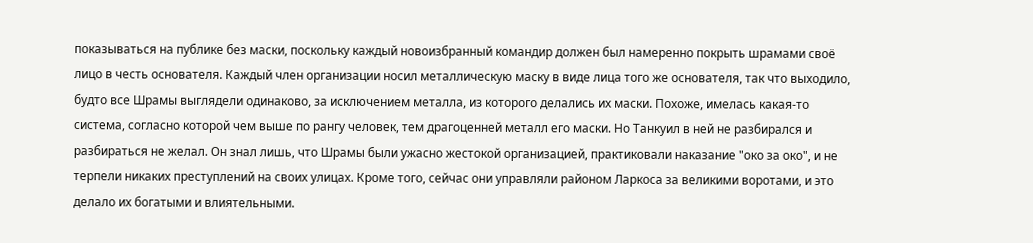показываться на публике без маски, поскольку каждый новоизбранный командир должен был намеренно покрыть шрамами своё лицо в честь основателя. Каждый член организации носил металлическую маску в виде лица того же основателя, так что выходило, будто все Шрамы выглядели одинаково, за исключением металла, из которого делались их маски. Похоже, имелась какая-то система, согласно которой чем выше по рангу человек, тем драгоценней металл его маски. Но Танкуил в ней не разбирался и разбираться не желал. Он знал лишь, что Шрамы были ужасно жестокой организацией, практиковали наказание "око за око", и не терпели никаких преступлений на своих улицах. Кроме того, сейчас они управляли районом Ларкоса за великими воротами, и это делало их богатыми и влиятельными.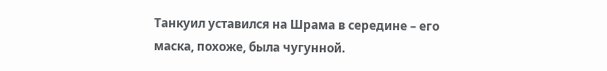Танкуил уставился на Шрама в середине – его маска, похоже, была чугунной.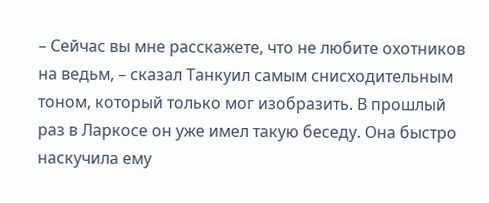– Сейчас вы мне расскажете, что не любите охотников на ведьм, – сказал Танкуил самым снисходительным тоном, который только мог изобразить. В прошлый раз в Ларкосе он уже имел такую беседу. Она быстро наскучила ему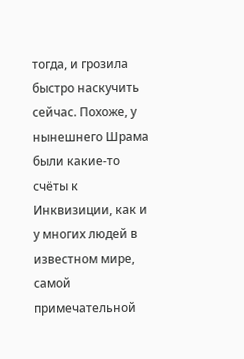тогда, и грозила быстро наскучить сейчас. Похоже, у нынешнего Шрама были какие-то счёты к Инквизиции, как и у многих людей в известном мире, самой примечательной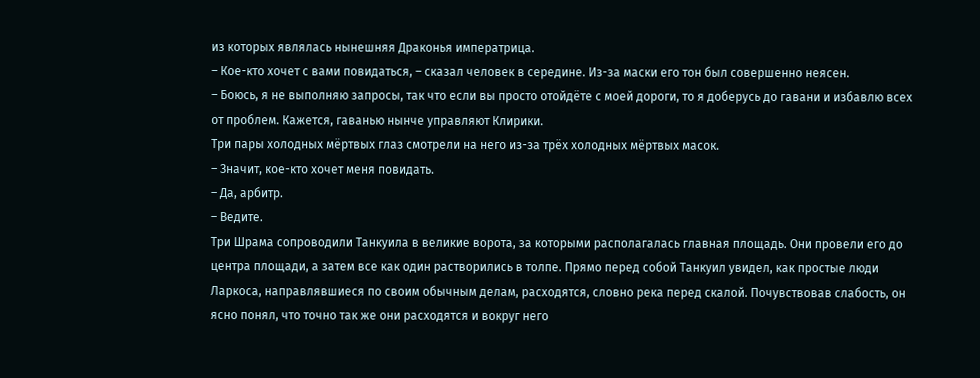из которых являлась нынешняя Драконья императрица.
– Кое-кто хочет с вами повидаться, – сказал человек в середине. Из-за маски его тон был совершенно неясен.
– Боюсь, я не выполняю запросы, так что если вы просто отойдёте с моей дороги, то я доберусь до гавани и избавлю всех от проблем. Кажется, гаванью нынче управляют Клирики.
Три пары холодных мёртвых глаз смотрели на него из-за трёх холодных мёртвых масок.
– Значит, кое-кто хочет меня повидать.
– Да, арбитр.
– Ведите.
Три Шрама сопроводили Танкуила в великие ворота, за которыми располагалась главная площадь. Они провели его до центра площади, а затем все как один растворились в толпе. Прямо перед собой Танкуил увидел, как простые люди Ларкоса, направлявшиеся по своим обычным делам, расходятся, словно река перед скалой. Почувствовав слабость, он ясно понял, что точно так же они расходятся и вокруг него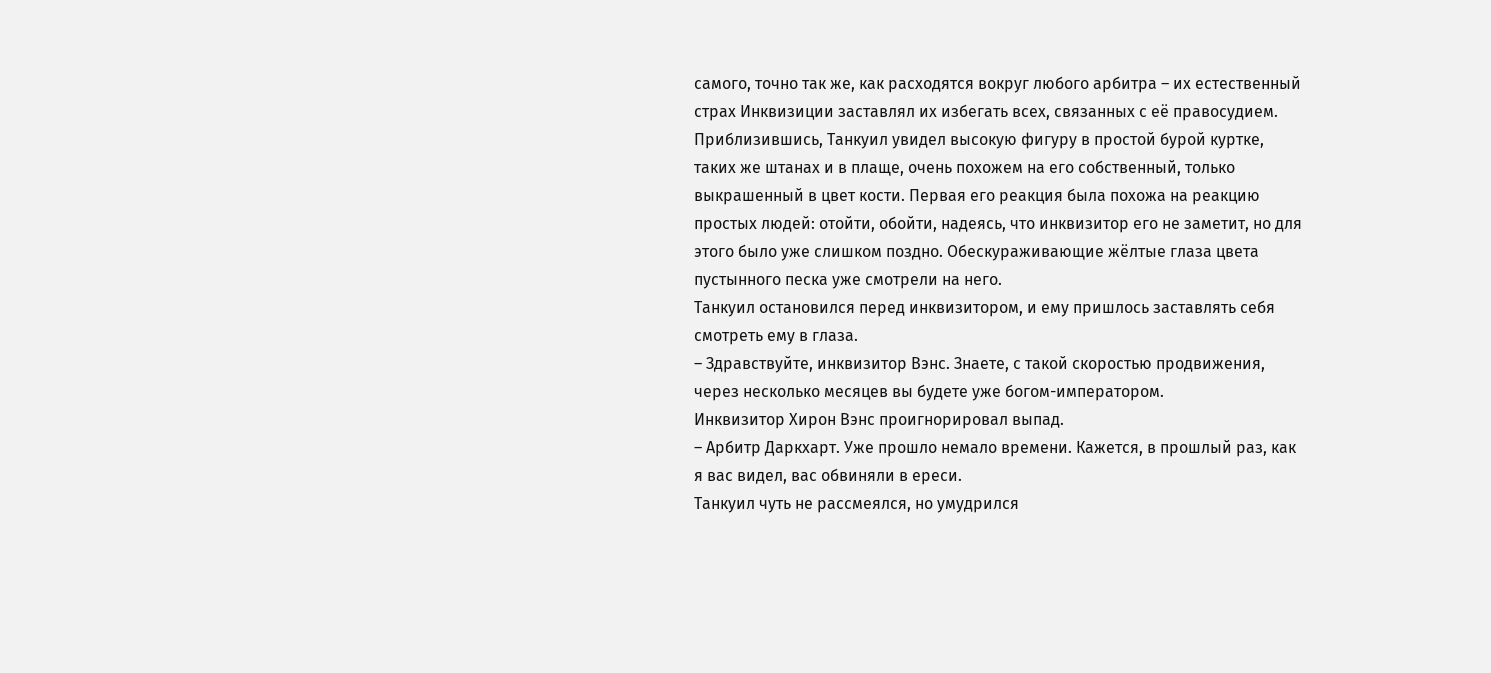самого, точно так же, как расходятся вокруг любого арбитра – их естественный страх Инквизиции заставлял их избегать всех, связанных с её правосудием.
Приблизившись, Танкуил увидел высокую фигуру в простой бурой куртке, таких же штанах и в плаще, очень похожем на его собственный, только выкрашенный в цвет кости. Первая его реакция была похожа на реакцию простых людей: отойти, обойти, надеясь, что инквизитор его не заметит, но для этого было уже слишком поздно. Обескураживающие жёлтые глаза цвета пустынного песка уже смотрели на него.
Танкуил остановился перед инквизитором, и ему пришлось заставлять себя смотреть ему в глаза.
– Здравствуйте, инквизитор Вэнс. Знаете, с такой скоростью продвижения, через несколько месяцев вы будете уже богом-императором.
Инквизитор Хирон Вэнс проигнорировал выпад.
– Арбитр Даркхарт. Уже прошло немало времени. Кажется, в прошлый раз, как я вас видел, вас обвиняли в ереси.
Танкуил чуть не рассмеялся, но умудрился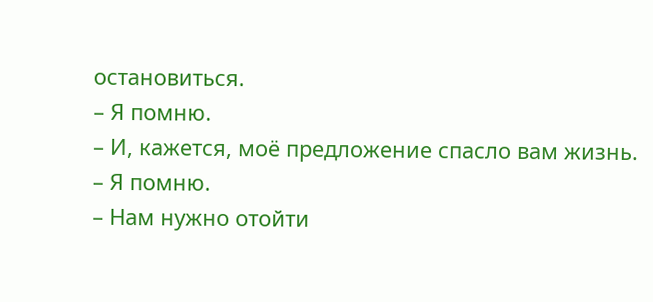остановиться.
– Я помню.
– И, кажется, моё предложение спасло вам жизнь.
– Я помню.
– Нам нужно отойти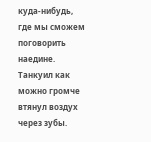куда-нибудь, где мы сможем поговорить наедине.
Танкуил как можно громче втянул воздух через зубы.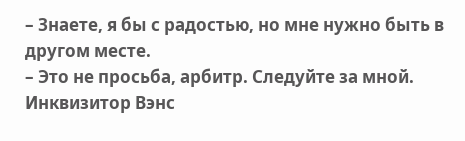– Знаете, я бы с радостью, но мне нужно быть в другом месте.
– Это не просьба, арбитр. Следуйте за мной.
Инквизитор Вэнс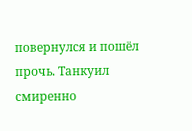повернулся и пошёл прочь. Танкуил смиренно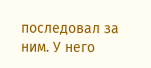последовал за ним. У него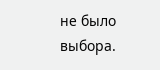не было выбора.